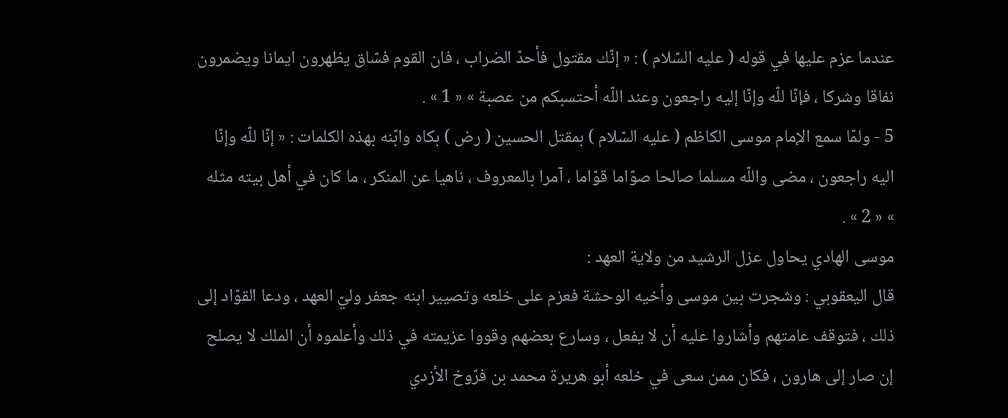عندما عزم عليها في قوله ( عليه السّلام ) : « إنّك مقتول فأحدّ الضراب ، فان القوم فسّاق يظهرون ايمانا ويضمرون نفاقا وشركا ، فإنّا للّه وإنّا إليه راجعون وعند اللّه أحتسبكم من عصبة » « 1 » .
5 - ولمّا سمع الإمام موسى الكاظم ( عليه السّلام ) بمقتل الحسين ( رض ) بكاه وابّنه بهذه الكلمات : « إنّا للّه وإنّا اليه راجعون ، مضى واللّه مسلما صالحا صوّاما قوّاما ، آمرا بالمعروف ، ناهيا عن المنكر ، ما كان في أهل بيته مثله » « 2 » .
موسى الهادي يحاول عزل الرشيد من ولاية العهد :
قال اليعقوبي : وشجرت بين موسى وأخيه الوحشة فعزم على خلعه وتصيير ابنه جعفر وليّ العهد ، ودعا القوّاد إلى ذلك ، فتوقف عامتهم وأشاروا عليه أن لا يفعل ، وسارع بعضهم وقووا عزيمته في ذلك وأعلموه أن الملك لا يصلح إن صار إلى هارون ، فكان ممن سعى في خلعه أبو هريرة محمد بن فرّوخ الأزدي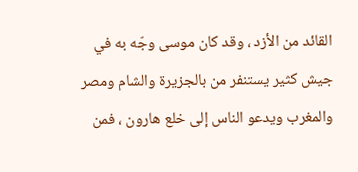القائد من الأزد ، وقد كان موسى وجّه به في جيش كثير يستنفر من بالجزيرة والشام ومصر والمغرب ويدعو الناس إلى خلع هارون ، فمن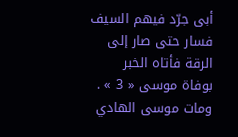أبى جرّد فيهم السيف فسار حتى صار إلى الرقة فأتاه الخبر بوفاة موسى « 3 » .
ومات موسى الهادي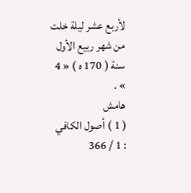لأربع عشر ليلة خلت من شهر ربيع الأول سنة ( 170 ه ) « 4 » .
هامش
( 1 ) أصول الكافي : 1 / 366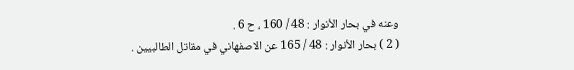وعنه في بحار الأنوار : 48 / 160 ، ح 6 .
( 2 ) بحار الأنوار : 48 / 165 عن الاصفهاني في مقاتل الطالبيين .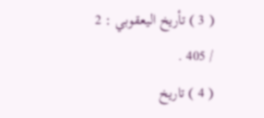( 3 ) تأريخ اليعقوبي : 2 / 405 .
( 4 ) تاريخ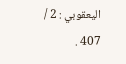اليعقوبي : 2 / 407 .